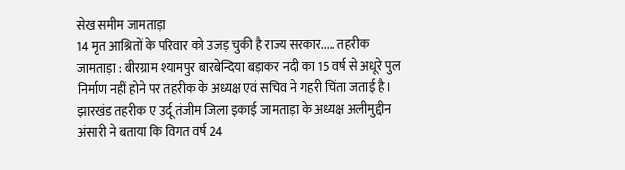सेख समीम जामताड़ा
14 मृत आश्रितों के परिवार को उजड़ चुकी है राज्य सरकार..... तहरीक
जामताड़ा : बीरग्राम श्यामपुर बारबेन्दिया बड़ाकर नदी का 15 वर्ष से अधूरे पुल निर्माण नहीं होने पर तहरीक के अध्यक्ष एवं सचिव ने गहरी चिंता जताई है। झारखंड तहरीक ए उर्दू तंजीम जिला इकाई जामताड़ा के अध्यक्ष अलीमुद्दीन अंसारी ने बताया कि विगत वर्ष 24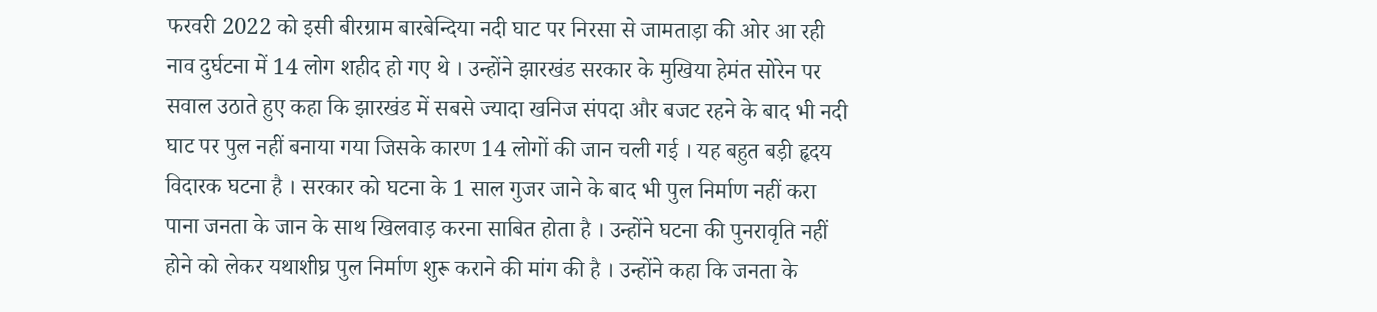फरवरी 2022 को इसी बीरग्राम बारबेन्दिया नदी घाट पर निरसा से जामताड़ा की ओर आ रही नाव दुर्घटना में 14 लोग शहीद हो गए थे । उन्होंने झारखंड सरकार के मुखिया हेमंत सोरेन पर सवाल उठाते हुए कहा कि झारखंड में सबसे ज्यादा खनिज संपदा और बजट रहने के बाद भी नदी घाट पर पुल नहीं बनाया गया जिसके कारण 14 लोगों की जान चली गई । यह बहुत बड़ी हृदय विदारक घटना है । सरकार को घटना के 1 साल गुजर जाने के बाद भी पुल निर्माण नहीं करा पाना जनता के जान के साथ खिलवाड़ करना साबित होता है । उन्होंने घटना की पुनरावृति नहीं होने को लेकर यथाशीघ्र पुल निर्माण शुरू कराने की मांग की है । उन्होंने कहा कि जनता के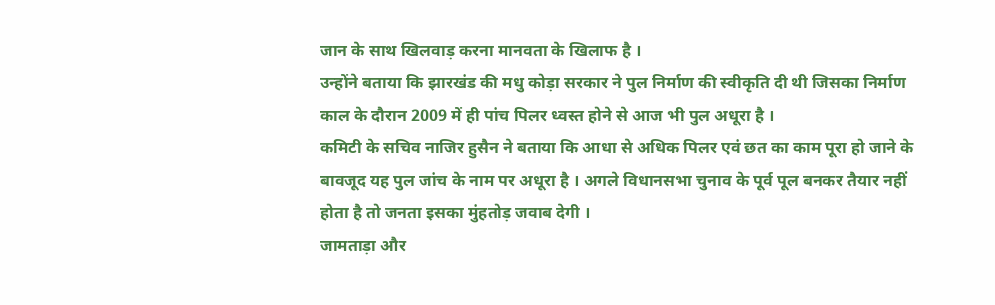जान के साथ खिलवाड़ करना मानवता के खिलाफ है ।
उन्होंने बताया कि झारखंड की मधु कोड़ा सरकार ने पुल निर्माण की स्वीकृति दी थी जिसका निर्माण काल के दौरान 2009 में ही पांच पिलर ध्वस्त होने से आज भी पुल अधूरा है ।
कमिटी के सचिव नाजिर हुसैन ने बताया कि आधा से अधिक पिलर एवं छत का काम पूरा हो जाने के बावजूद यह पुल जांच के नाम पर अधूरा है । अगले विधानसभा चुनाव के पूर्व पूल बनकर तैयार नहीं होता है तो जनता इसका मुंहतोड़ जवाब देगी ।
जामताड़ा और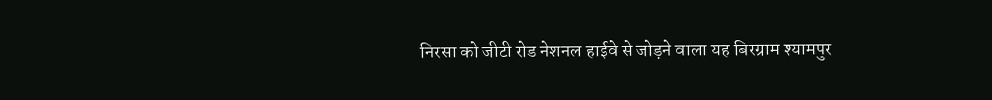निरसा को जीटी रोड नेशनल हाईवे से जोड़ने वाला यह बिरग्राम श्यामपुर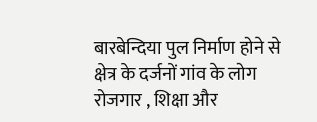बारबेन्दिया पुल निर्माण होने से क्षेत्र के दर्जनों गांव के लोग रोजगार , शिक्षा और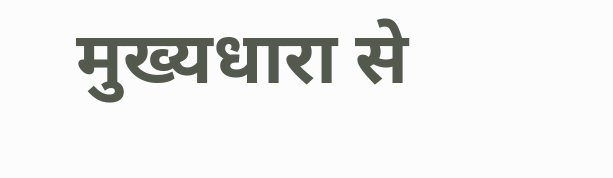मुख्यधारा से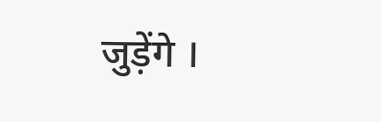जुड़ेंगे ।